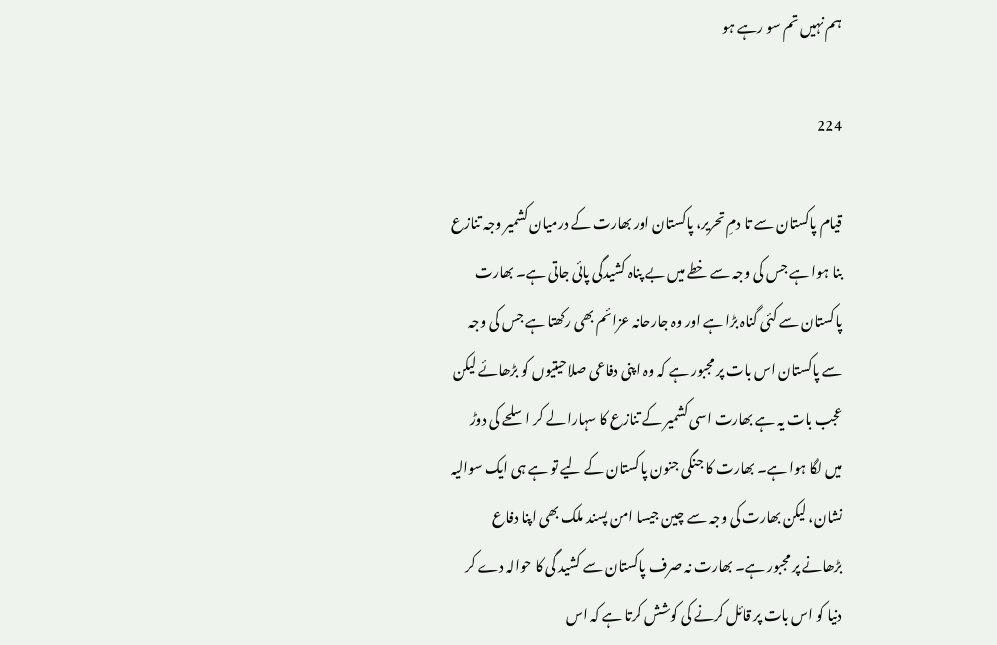ہم نہیں تم سو رہے ہو

224

قیام پاکستان سے تا دمِ تحریر، پاکستان اور بھارت کے درمیان کشمیر وجہ تنازع بنا ہوا ہے جس کی وجہ سے خطے میں بے پناہ کشیدگی پائی جاتی ہے۔ بھارت پاکستان سے کئی گناہ بڑا ہے اور وہ جارحانہ عزائم بھی رکھتا ہے جس کی وجہ سے پاکستان اس بات پر مجبور ہے کہ وہ اپنی دفاعی صلاحیتیوں کو بڑھائے لیکن عجب بات یہ ہے بھارت اسی کشمیر کے تنازع کا سہارا لے کر اسلحے کی دوڑ میں لگا ہوا ہے۔ بھارت کا جنگی جنون پاکستان کے لیے تو ہے ہی ایک سوالیہ نشان، لیکن بھارت کی وجہ سے چین جیسا امن پسند ملک بھی اپنا دفاع بڑھانے پر مجبور ہے۔ بھارت نہ صرف پاکستان سے کشید گی کا حوالہ دے کر دنیا کو اس بات پر قائل کرنے کی کوشش کرتا ہے کہ اس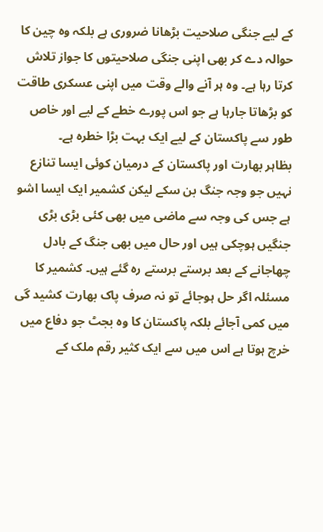کے لیے جنگی صلاحیت بڑھانا ضروری ہے بلکہ وہ چین کا حوالہ دے کر بھی اپنی جنگی صلاحیتوں کا جواز تلاش کرتا رہا ہے۔ وہ ہر آنے والے وقت میں اپنی عسکری طاقت کو بڑھاتا جارہا ہے جو اس پورے خطے کے لیے اور خاص طور سے پاکستان کے لیے ایک بہت بڑا خطرہ ہے۔
بظاہر بھارت اور پاکستان کے درمیان کوئی ایسا تنازع نہیں جو وجہ جنگ بن سکے لیکن کشمیر ایک ایسا اشو ہے جس کی وجہ سے ماضی میں بھی کئی بڑی بڑی جنگیں ہوچکی ہیں اور حال میں بھی جنگ کے بادل چھاجانے کے بعد برستے برستے رہ گئے ہیں۔ کشمیر کا مسئلہ اگر حل ہوجائے تو نہ صرف پاک بھارت کشید گی میں کمی آجائے بلکہ پاکستان کا وہ بجٹ جو دفاع میں خرچ ہوتا ہے اس میں سے ایک کثیر رقم ملک کے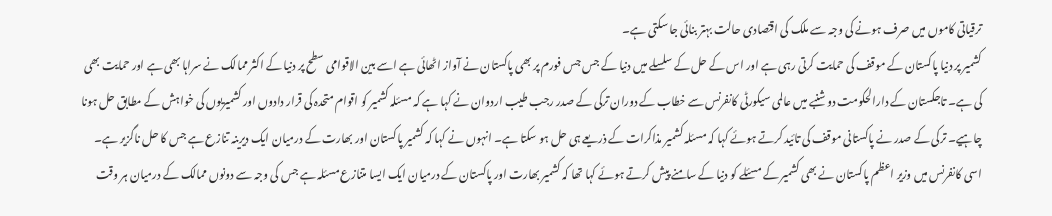ترقیاتی کاموں میں صرف ہونے کی وجہ سے ملک کی اقتصادی حالت بہتر بنائی جا سکتی ہے۔
کشمیر پر دنیا پاکستان کے موقف کی حمایت کرتی رہی ہے اور اس کے حل کے سلسلے میں دنیا کے جس جس فورم پر بھی پاکستان نے آواز اٹھائی ہے اسے بین الاقوامی سطح پر دنیا کے اکثر ممالک نے سراہا بھی ہے اور حمایت بھی کی ہے۔ تاجکستان کے دارالحکومت دوشنبے میں عالمی سیکورٹی کانفرنس سے خطاب کے دوران ترکی کے صدر رجب طیب اردوان نے کہا ہے کہ مسئلہ کشمیر کو اقوام متحدہ کی قرار دادوں اور کشمیریوں کی خواہش کے مطابق حل ہونا چاہیے۔ ترکی کے صدر نے پاکستانی موقف کی تائید کرتے ہوئے کہا کہ مسئلہ کشمیر مذاکرات کے ذریعے ہی حل ہو سکتا ہے۔ انہوں نے کہا کہ کشمیر پاکستان اور بھارت کے درمیان ایک دیرینہ تنازع ہے جس کا حل ناگزیر ہے۔
اسی کانفرنس میں وزیر اعظم پاکستان نے بھی کشمیر کے مسئلے کو دنیا کے سامنے پیش کرتے ہوئے کہا تھا کہ کشمیر بھارت اور پاکستان کے درمیان ایک ایسا متنازع مسئلہ ہے جس کی وجہ سے دونوں ممالک کے درمیان ہر وقت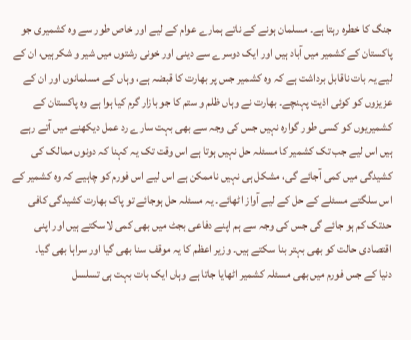جنگ کا خطرہ رہتا ہے۔ مسلمان ہونے کے ناتے ہمارے عوام کے لیے اور خاص طور سے وہ کشمیری جو پاکستان کے کشمیر میں آباد ہیں اور ایک دوسرے سے دینی اور خونی رشتوں میں شیر و شکرہیں، ان کے لیے یہ بات ناقابل برداشت ہے کہ وہ کشمیر جس پر بھارت کا قبضہ ہے، وہاں کے مسلمانوں اور ان کے عزیزوں کو کوئی اذیت پہنچے۔ بھارت نے وہاں ظلم و ستم کا جو بازار گرم کیا ہوا ہے وہ پاکستان کے کشمیریوں کو کسی طور گوارہ نہیں جس کی وجہ سے بھی بہت سارے رد عمل دیکھنے میں آتے رہے ہیں اس لیے جب تک کشمیر کا مسئلہ حل نہیں ہوتا ہے اس وقت تک یہ کہنا کہ دونوں ممالک کی کشیدگی میں کمی آجائے گی، مشکل ہی نہیں ناممکن ہے اس لیے اس فورم کو چاہیے کہ وہ کشمیر کے اس سلگتے مسئلے کے حل کے لیے آواز اٹھائے۔ یہ مسئلہ حل ہوجائے تو پاک بھارت کشیدگی کافی حدتک کم ہو جائے گی جس کی وجہ سے ہم اپنے دفاعی بجٹ میں بھی کمی لاسکتے ہیں اور اپنی اقتصادی حالت کو بھی بہتر بنا سکتے ہیں۔ وزیر اعظم کا یہ موقف سنا بھی گیا اور سراہا بھی گیا۔
دنیا کے جس فورم میں بھی مسئلہ کشمیر اٹھایا جاتا ہے وہاں ایک بات بہت ہی تسلسل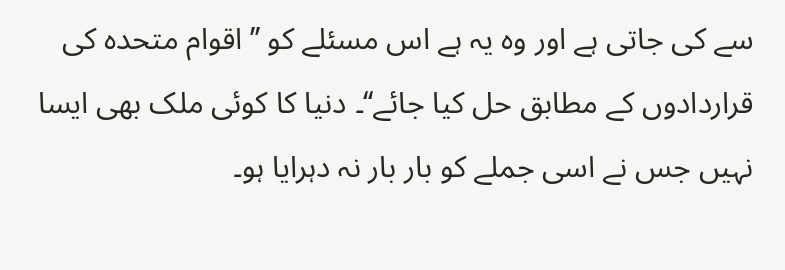سے کی جاتی ہے اور وہ یہ ہے اس مسئلے کو ’’اقوام متحدہ کی قراردادوں کے مطابق حل کیا جائے‘‘۔ دنیا کا کوئی ملک بھی ایسا نہیں جس نے اسی جملے کو بار بار نہ دہرایا ہو۔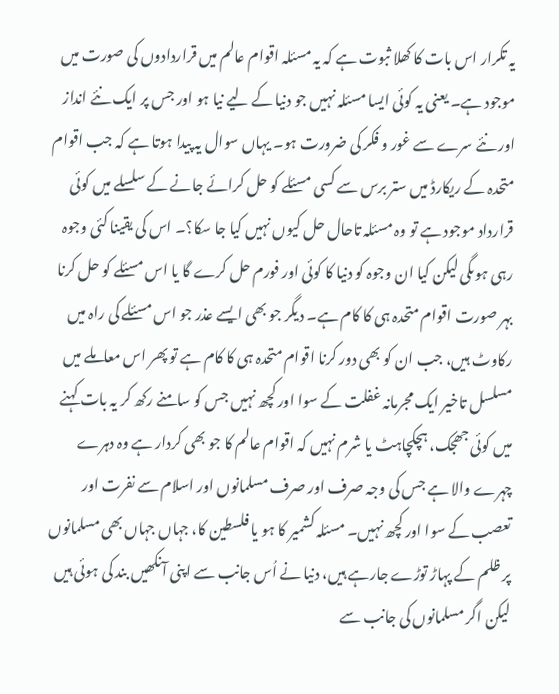یہ تکرار اس بات کا کھلا ثبوت ہے کہ یہ مسئلہ اقوام عالم میں قراردادوں کی صورت میں موجود ہے۔ یعنی یہ کوئی ایسا مسئلہ نہیں جو دنیا کے لیے نیا ہو اور جس پر ایک نئے انداز اور نئے سرے سے غور و فکر کی ضرورت ہو۔ یہاں سوال یہ پیدا ہوتا ہے کہ جب اقوام متحدہ کے ریکارڈ میں ستر برس سے کسی مسئلے کو حل کرائے جانے کے سلسلے میں کوئی قرارداد موجود ہے تو وہ مسئلہ تاحال حل کیوں نہیں کیا جا سکا؟۔ اس کی یقینا کئی وجوہ رہی ہوںگی لیکن کیا ان وجوہ کو دنیا کا کوئی اور فورم حل کرے گا یا اس مسئلے کو حل کرنا بہر صورت اقوام متحدہ ہی کا کام ہے۔ دیگر جو بھی ایسے عذر جو اس مسئلے کی راہ میں رکاوٹ ہیں، جب ان کو بھی دور کرنا اقوام متحدہ ہی کا کام ہے تو پھر اس معاملے میں مسلسل تاخیر ایک مجرمانہ غفلت کے سوا اور کچھ نہیں جس کو سامنے رکھ کر یہ بات کہنے میں کوئی جھجک، ہچکچاہٹ یا شرم نہیں کہ اقوام عالم کا جو بھی کردار ہے وہ دہرے چہرے والا ہے جس کی وجہ صرف اور صرف مسلمانوں اور اسلام سے نفرت اور تعصب کے سوا اور کچھ نہیں۔ مسئلہ کشمیر کا ہو یا فلسطین کا، جہاں جہاں بھی مسلمانوں پر ظلم کے پہاڑ توڑے جارہے ہیں، دنیا نے اُس جانب سے اپنی آنکھیں بند کی ہوئی ہیں لیکن اگر مسلمانوں کی جانب سے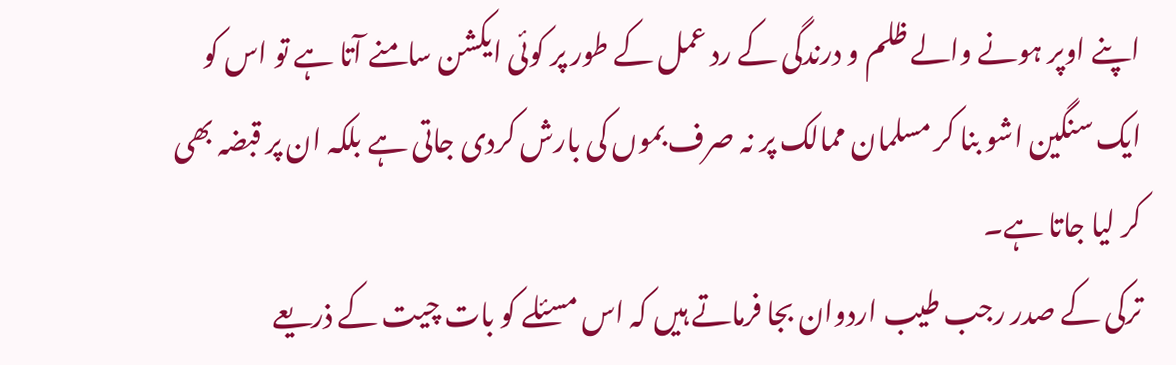اپنے اوپر ہونے والے ظلم و درندگی کے رد عمل کے طور پر کوئی ایکشن سامنے آتا ہے تو اس کو ایک سنگین اشو بنا کر مسلمان ممالک پر نہ صرف بموں کی بارش کردی جاتی ہے بلکہ ان پر قبضہ بھی کر لیا جاتا ہے۔
ترکی کے صدر رجب طیب اردوان بجا فرماتے ہیں کہ اس مسئلے کو بات چیت کے ذریعے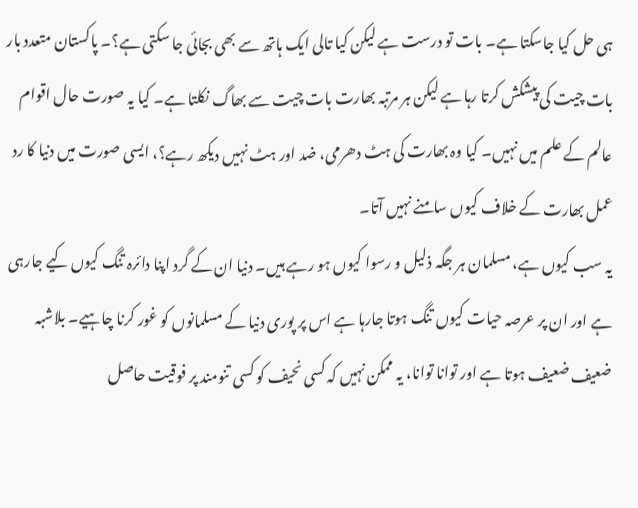ہی حل کیا جاسکتا ہے۔ بات تو درست ہے لیکن کیا تالی ایک ہاتھ سے بھی بجائی جا سکتی ہے؟۔ پاکستان متعدد بار بات چیت کی پیشکش کرتا رہا ہے لیکن ہر مرتبہ بھارت بات چیت سے بھاگ نکلتا ہے۔ کیا یہ صورت حال اقوام عالم کے علم میں نہیں۔ کیا وہ بھارت کی ہٹ دھرمی، ضد اور ہٹ نہیں دیکھ رہے؟، ایسی صورت میں دنیا کا رد عمل بھارت کے خلاف کیوں سامنے نہیں آتا۔
یہ سب کیوں ہے، مسلمان ہر جگہ ذلیل و رسوا کیوں ہو رہے ہیں۔ دنیا ان کے گرد اپنا دائرہ تنگ کیوں کیے جارہی ہے اور ان پر عرصہ حیات کیوں تنگ ہوتا جارہا ہے اس پر پوری دنیا کے مسلمانوں کو غور کرنا چاہیے۔ بلاشبہ ضعیف ضعیف ہوتا ہے اور توانا توانا، یہ ممکن نہیں کہ کسی نحیف کو کسی تنومند پر فوقیت حاصل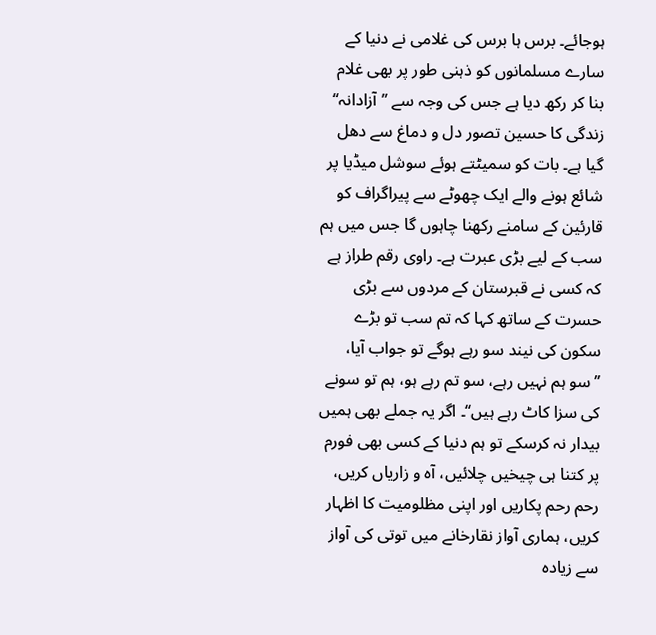ہوجائے۔ برس ہا برس کی غلامی نے دنیا کے سارے مسلمانوں کو ذہنی طور پر بھی غلام بنا کر رکھ دیا ہے جس کی وجہ سے ’’آزادانہ‘‘ زندگی کا حسین تصور دل و دماغ سے دھل گیا ہے۔ بات کو سمیٹتے ہوئے سوشل میڈیا پر شائع ہونے والے ایک چھوٹے سے پیراگراف کو قارئین کے سامنے رکھنا چاہوں گا جس میں ہم سب کے لیے بڑی عبرت ہے۔ راوی رقم طراز ہے کہ کسی نے قبرستان کے مردوں سے بڑی حسرت کے ساتھ کہا کہ تم سب تو بڑے سکون کی نیند سو رہے ہوگے تو جواب آیا، ’’سو ہم نہیں رہے، سو تم رہے ہو، ہم تو سونے کی سزا کاٹ رہے ہیں‘‘۔ اگر یہ جملے بھی ہمیں بیدار نہ کرسکے تو ہم دنیا کے کسی بھی فورم پر کتنا ہی چیخیں چلائیں، آہ و زاریاں کریں، رحم رحم پکاریں اور اپنی مظلومیت کا اظہار کریں، ہماری آواز نقارخانے میں توتی کی آواز سے زیادہ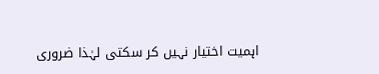اہمیت اختیار نہیں کر سکتی لہٰذا ضروری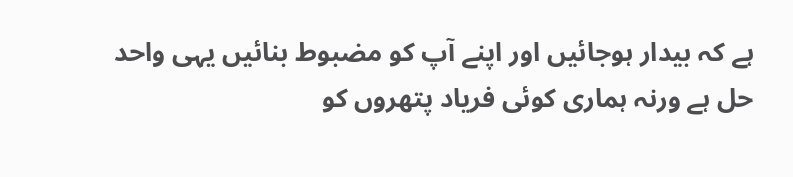ہے کہ بیدار ہوجائیں اور اپنے آپ کو مضبوط بنائیں یہی واحد حل ہے ورنہ ہماری کوئی فریاد پتھروں کو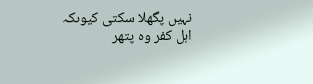نہیں پگھلا سکتی کیوںکہ اہل کفر وہ پتھر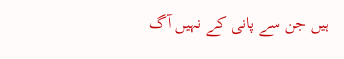ہیں جن سے پانی کے نہیں آگ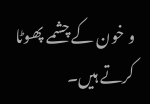و خون کے چشمے پھوٹا کرتے ہیں۔